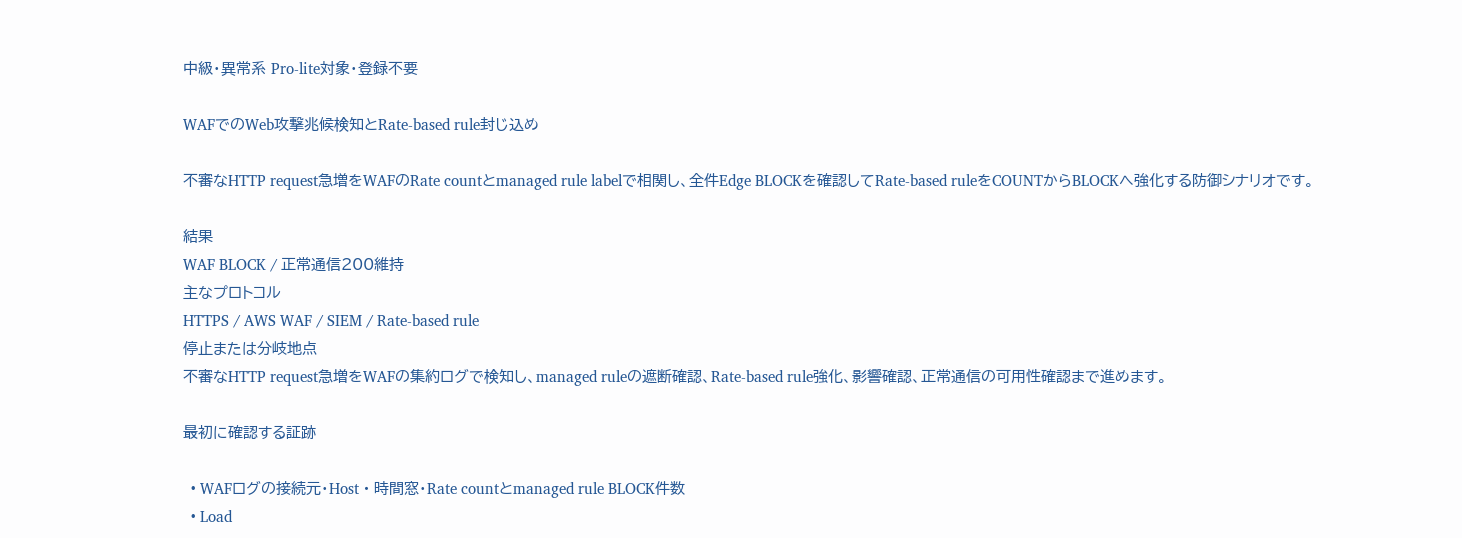中級・異常系 Pro-lite対象・登録不要

WAFでのWeb攻撃兆候検知とRate-based rule封じ込め

不審なHTTP request急増をWAFのRate countとmanaged rule labelで相関し、全件Edge BLOCKを確認してRate-based ruleをCOUNTからBLOCKへ強化する防御シナリオです。

結果
WAF BLOCK / 正常通信200維持
主なプロトコル
HTTPS / AWS WAF / SIEM / Rate-based rule
停止または分岐地点
不審なHTTP request急増をWAFの集約ログで検知し、managed ruleの遮断確認、Rate-based rule強化、影響確認、正常通信の可用性確認まで進めます。

最初に確認する証跡

  • WAFログの接続元・Host・時間窓・Rate countとmanaged rule BLOCK件数
  • Load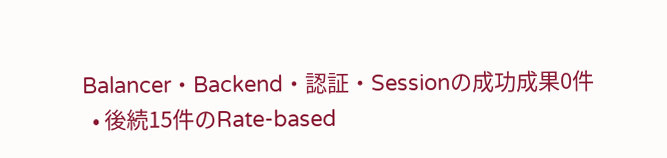Balancer・Backend・認証・Sessionの成功成果0件
  • 後続15件のRate-based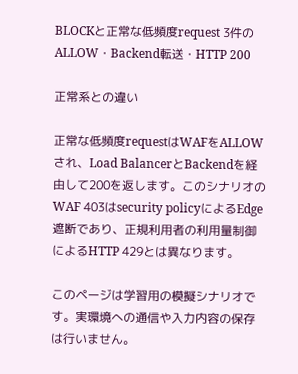BLOCKと正常な低頻度request 3件のALLOW・Backend転送・HTTP 200

正常系との違い

正常な低頻度requestはWAFをALLOWされ、Load BalancerとBackendを経由して200を返します。このシナリオのWAF 403はsecurity policyによるEdge遮断であり、正規利用者の利用量制御によるHTTP 429とは異なります。

このページは学習用の模擬シナリオです。実環境への通信や入力内容の保存は行いません。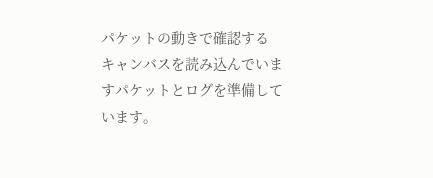パケットの動きで確認する
キャンバスを読み込んでいますパケットとログを準備しています。